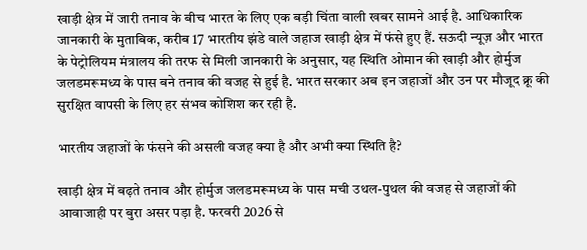खाड़ी क्षेत्र में जारी तनाव के बीच भारत के लिए एक बड़ी चिंता वाली खबर सामने आई है. आधिकारिक जानकारी के मुताबिक, करीब 17 भारतीय झंडे वाले जहाज खाड़ी क्षेत्र में फंसे हुए हैं. सऊदी न्यूज़ और भारत के पेट्रोलियम मंत्रालय की तरफ से मिली जानकारी के अनुसार, यह स्थिति ओमान की खाड़ी और होर्मुज जलडमरूमध्य के पास बने तनाव की वजह से हुई है. भारत सरकार अब इन जहाजों और उन पर मौजूद क्रू की सुरक्षित वापसी के लिए हर संभव कोशिश कर रही है.

भारतीय जहाजों के फंसने की असली वजह क्या है और अभी क्या स्थिति है?

खाड़ी क्षेत्र में बढ़ते तनाव और होर्मुज जलडमरूमध्य के पास मची उथल-पुथल की वजह से जहाजों की आवाजाही पर बुरा असर पड़ा है. फरवरी 2026 से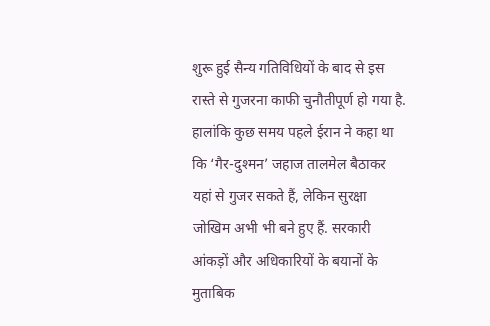शुरू हुई सैन्य गतिविधियों के बाद से इस रास्ते से गुजरना काफी चुनौतीपूर्ण हो गया है. हालांकि कुछ समय पहले ईरान ने कहा था कि ‘गैर-दुश्मन’ जहाज तालमेल बैठाकर यहां से गुजर सकते हैं, लेकिन सुरक्षा जोखिम अभी भी बने हुए हैं. सरकारी आंकड़ों और अधिकारियों के बयानों के मुताबिक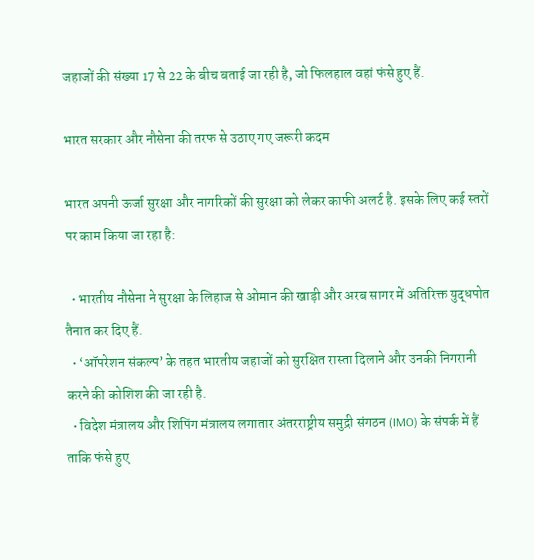जहाजों की संख्या 17 से 22 के बीच बताई जा रही है, जो फिलहाल वहां फंसे हुए हैं.

भारत सरकार और नौसेना की तरफ से उठाए गए जरूरी कदम

भारत अपनी ऊर्जा सुरक्षा और नागरिकों की सुरक्षा को लेकर काफी अलर्ट है. इसके लिए कई स्तरों पर काम किया जा रहा है:

  • भारतीय नौसेना ने सुरक्षा के लिहाज से ओमान की खाड़ी और अरब सागर में अतिरिक्त युद्धपोत तैनात कर दिए हैं.
  • ‘ऑपरेशन संकल्प’ के तहत भारतीय जहाजों को सुरक्षित रास्ता दिलाने और उनकी निगरानी करने की कोशिश की जा रही है.
  • विदेश मंत्रालय और शिपिंग मंत्रालय लगातार अंतरराष्ट्रीय समुद्री संगठन (IMO) के संपर्क में हैं ताकि फंसे हुए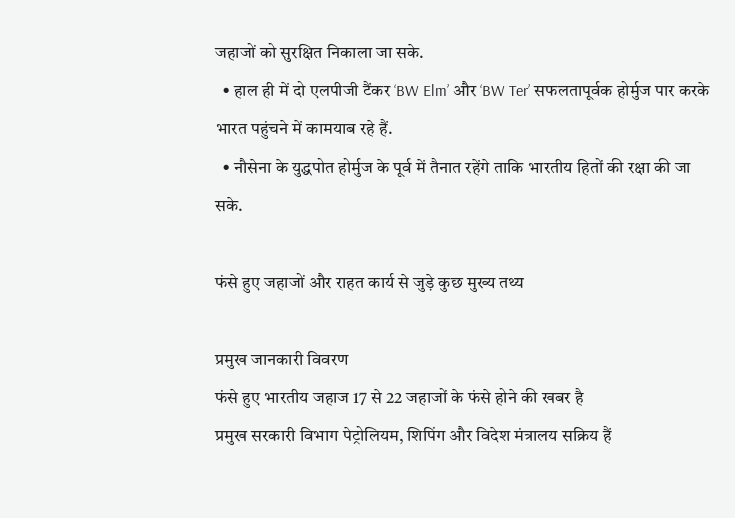जहाजों को सुरक्षित निकाला जा सके.
  • हाल ही में दो एलपीजी टैंकर ‘BW Elm’ और ‘BW Ter’ सफलतापूर्वक होर्मुज पार करके भारत पहुंचने में कामयाब रहे हैं.
  • नौसेना के युद्धपोत होर्मुज के पूर्व में तैनात रहेंगे ताकि भारतीय हितों की रक्षा की जा सके.

फंसे हुए जहाजों और राहत कार्य से जुड़े कुछ मुख्य तथ्य

प्रमुख जानकारी विवरण
फंसे हुए भारतीय जहाज 17 से 22 जहाजों के फंसे होने की खबर है
प्रमुख सरकारी विभाग पेट्रोलियम, शिपिंग और विदेश मंत्रालय सक्रिय हैं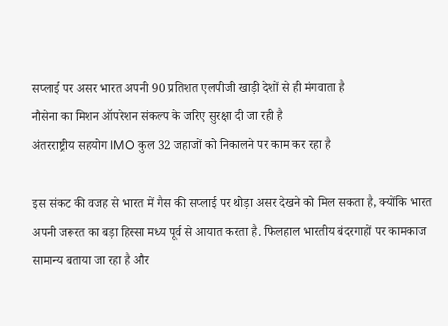सप्लाई पर असर भारत अपनी 90 प्रतिशत एलपीजी खाड़ी देशों से ही मंगवाता है
नौसेना का मिशन ऑपरेशन संकल्प के जरिए सुरक्षा दी जा रही है
अंतरराष्ट्रीय सहयोग IMO कुल 32 जहाजों को निकालने पर काम कर रहा है

इस संकट की वजह से भारत में गैस की सप्लाई पर थोड़ा असर देखने को मिल सकता है, क्योंकि भारत अपनी जरूरत का बड़ा हिस्सा मध्य पूर्व से आयात करता है. फिलहाल भारतीय बंदरगाहों पर कामकाज सामान्य बताया जा रहा है और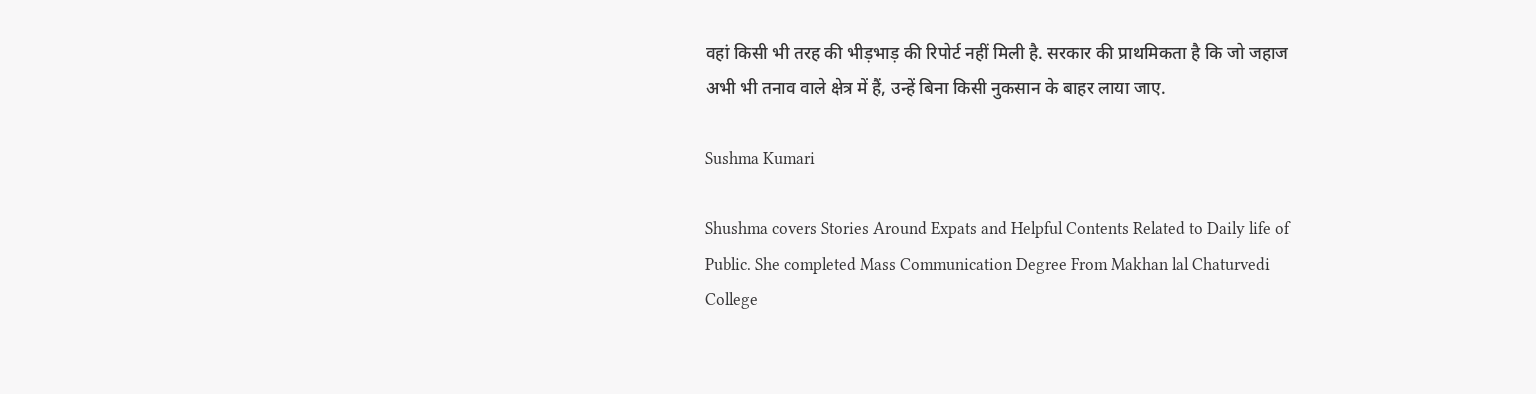वहां किसी भी तरह की भीड़भाड़ की रिपोर्ट नहीं मिली है. सरकार की प्राथमिकता है कि जो जहाज अभी भी तनाव वाले क्षेत्र में हैं, उन्हें बिना किसी नुकसान के बाहर लाया जाए.

Sushma Kumari

Shushma covers Stories Around Expats and Helpful Contents Related to Daily life of Public. She completed Mass Communication Degree From Makhan lal Chaturvedi College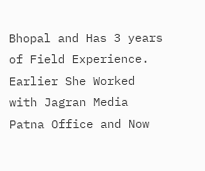Bhopal and Has 3 years of Field Experience. Earlier She Worked with Jagran Media Patna Office and Now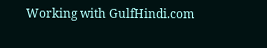Working with GulfHindi.com